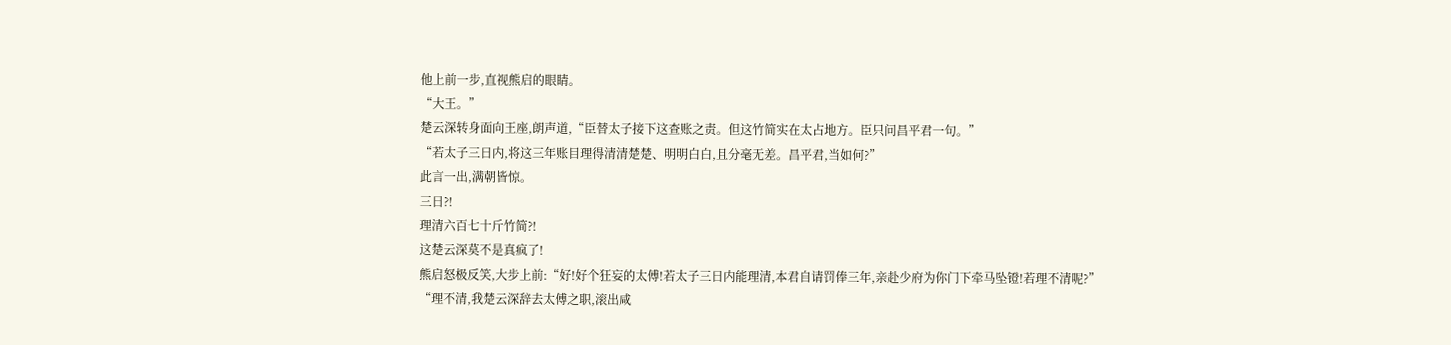他上前一步,直视熊启的眼睛。
“大王。”
楚云深转身面向王座,朗声道,“臣替太子接下这查账之责。但这竹简实在太占地方。臣只问昌平君一句。”
“若太子三日内,将这三年账目理得清清楚楚、明明白白,且分毫无差。昌平君,当如何?”
此言一出,满朝皆惊。
三日?!
理清六百七十斤竹简?!
这楚云深莫不是真疯了!
熊启怒极反笑,大步上前:“好!好个狂妄的太傅!若太子三日内能理清,本君自请罚俸三年,亲赴少府为你门下牵马坠镫!若理不清呢?”
“理不清,我楚云深辞去太傅之职,滚出咸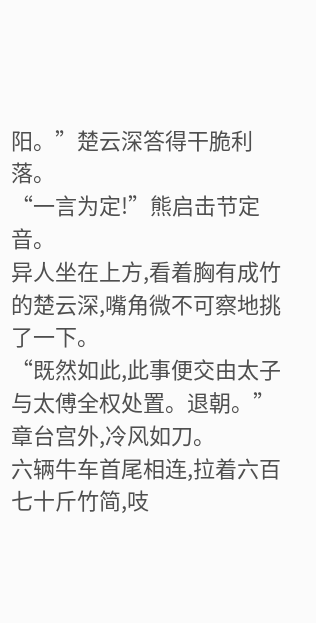阳。”楚云深答得干脆利落。
“一言为定!”熊启击节定音。
异人坐在上方,看着胸有成竹的楚云深,嘴角微不可察地挑了一下。
“既然如此,此事便交由太子与太傅全权处置。退朝。”
章台宫外,冷风如刀。
六辆牛车首尾相连,拉着六百七十斤竹简,吱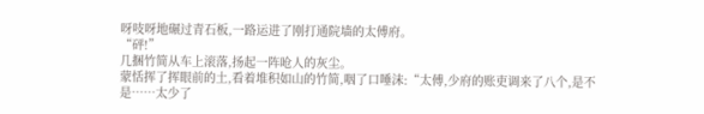呀吱呀地碾过青石板,一路运进了刚打通院墙的太傅府。
“砰!”
几捆竹简从车上滚落,扬起一阵呛人的灰尘。
蒙恬挥了挥眼前的土,看着堆积如山的竹简,咽了口唾沫:“太傅,少府的账吏调来了八个,是不是……太少了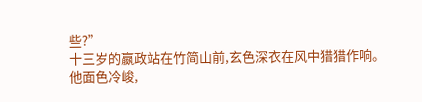些?”
十三岁的嬴政站在竹简山前,玄色深衣在风中猎猎作响。
他面色冷峻,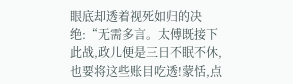眼底却透着视死如归的决绝:“无需多言。太傅既接下此战,政儿便是三日不眠不休,也要将这些账目吃透!蒙恬,点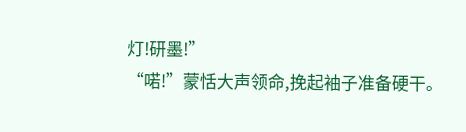灯!研墨!”
“喏!”蒙恬大声领命,挽起袖子准备硬干。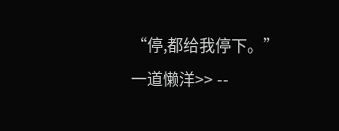“停,都给我停下。”
一道懒洋>> --